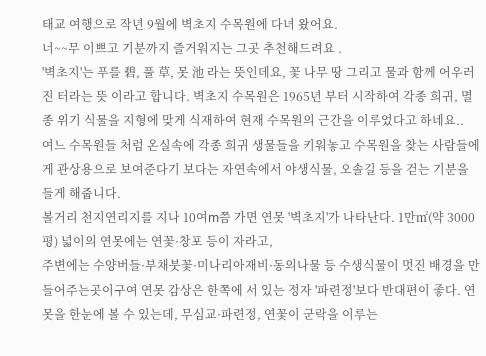태교 여행으로 작년 9월에 벽초지 수목원에 다녀 왔어요.
너~~무 이쁘고 기분까지 즐거워지는 그곳 추천해드려요 .
'벽초지'는 푸를 碧, 풀 草, 못 池 라는 뜻인데요, 꽃 나무 땅 그리고 물과 함께 어우러진 터라는 뜻 이라고 합니다. 벽초지 수목원은 1965년 부터 시작하여 각종 희귀, 멸종 위기 식물을 지형에 맞게 식재하여 현재 수목원의 근간을 이루었다고 하네요..
여느 수목원들 처럼 온실속에 각종 희귀 생물들을 키워놓고 수목원을 찾는 사람들에게 관상용으로 보여준다기 보다는 자연속에서 야생식물, 오솔길 등을 걷는 기분을 들게 해줍니다.
볼거리 천지연리지를 지나 10여m쯤 가면 연못 '벽초지'가 나타난다. 1만㎡(약 3000평) 넓이의 연못에는 연꽃·창포 등이 자라고,
주변에는 수양버들·부채붓꽃·미나리아재비·동의나물 등 수생식물이 멋진 배경을 만들어주는곳이구여 연못 감상은 한쪽에 서 있는 정자 '파련정'보다 반대편이 좋다. 연못을 한눈에 볼 수 있는데, 무심교·파련정, 연꽃이 군락을 이루는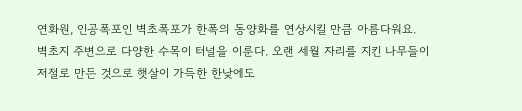연화원, 인공폭포인 벽초폭포가 한폭의 동양화를 연상시킬 만큼 아름다워요.
벽초지 주변으로 다양한 수목이 터널을 이룬다. 오랜 세월 자리를 지킨 나무들이 저절로 만든 것으로 햇살이 가득한 한낮에도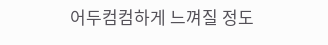어두컴컴하게 느껴질 정도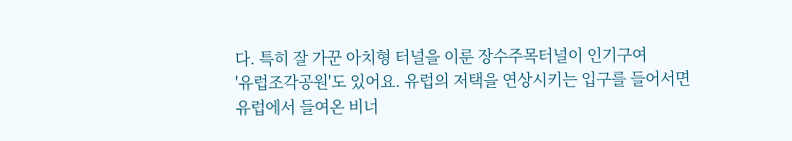다. 특히 잘 가꾼 아치형 터널을 이룬 장수주목터널이 인기구여
'유럽조각공원'도 있어요. 유럽의 저택을 연상시키는 입구를 들어서면 유럽에서 들여온 비너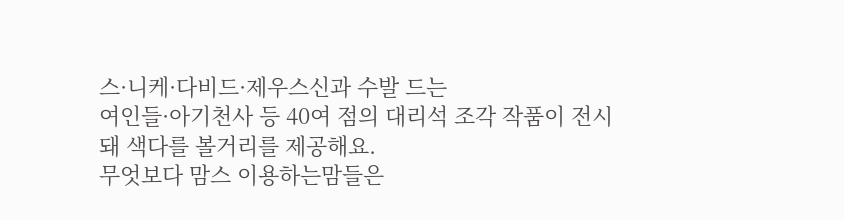스·니케·다비드·제우스신과 수발 드는
여인들·아기천사 등 40여 점의 대리석 조각 작품이 전시돼 색다를 볼거리를 제공해요.
무엇보다 맘스 이용하는맘들은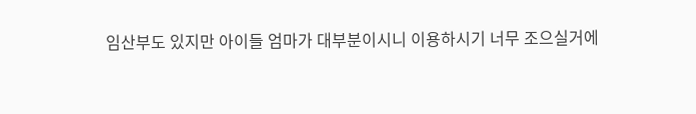임산부도 있지만 아이들 엄마가 대부분이시니 이용하시기 너무 조으실거에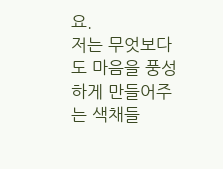요.
저는 무엇보다도 마음을 풍성하게 만들어주는 색채들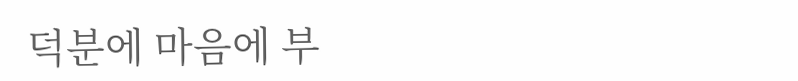덕분에 마음에 부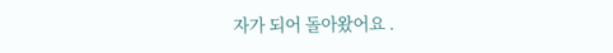자가 되어 돌아왔어요 .